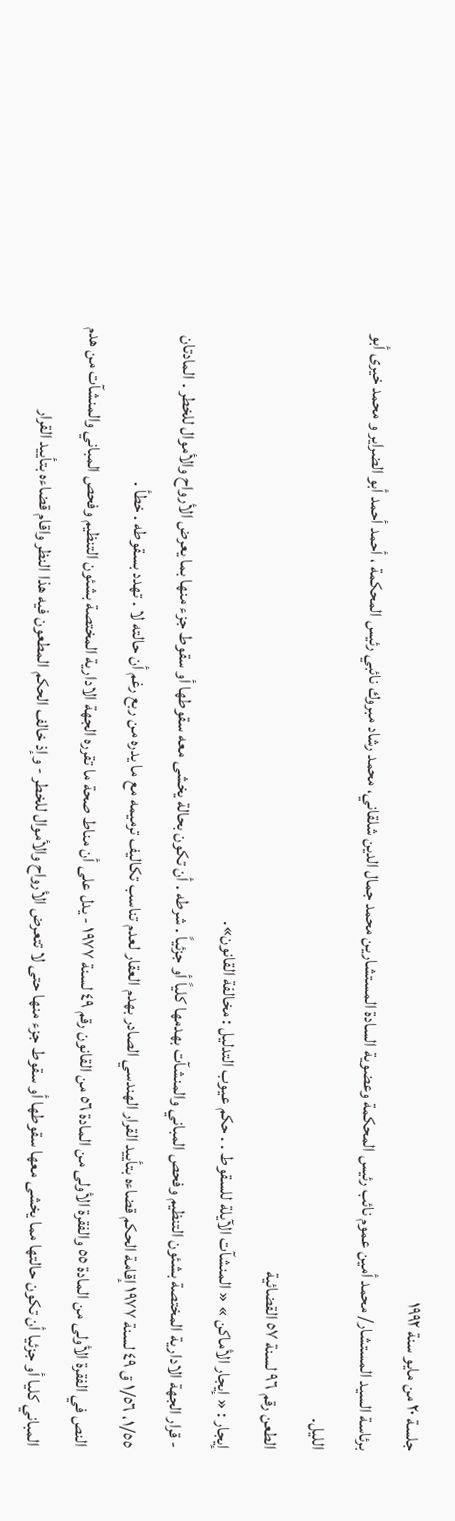جلسة ٢٠ من مايو سنة ١٩٩٢
برئاسة السيد المستشار/ محمد أمين عموم نائب رئيس المحكمة وعضوية السادة المستشارين محمد جمال الدين شلقاني، محمد رشاد مبروك نائبي رئيس المحكمة ، أحمد أحمد أبو الضراير و محمد خيرى أبو الليل.
الطعن رقم ٩٦ لسنة ٥٧ القضائية
إيجار : « إيجار الأماكن » « المنشآت الآيلة للسقوط . . حكم عيوب التدليل : مخالفة القانون».
- قرار الجهة الادارية المختصة بشئون التنظيم وفحص المباني والمنشآت بهدمها كلياً أو جزئياً . شرطه . أن تكون بحالة يخشى معه سقوطها أو سقوط جزء منها بما يعرض الأرواح والأموال للخطر . المادتان ١/٥٥، ١/٥٦ ق ٤٩ لسنة ١٩٧٧ إقامة الحكم قضاءه بتأييد القرار الهندسي الصادر بهدم العقار لعدم تناسب تكاليف ترميمه مع ما يدره من ربع رغم أن حالته لا . تهدد بسقوطه . خطأ .
النص في الفقرة الأولى من المادة ٥٥ والفقرة الأولى من المادة ٥٦ من القانون رقم ٤٩ لسنة ۱٩٧٧ - يدل على أن مناط صحة ما تقرره الجهة الادارية المختصة بشئون التنظيم وفحص المباني والمنشآت من هدم المباني كليا أو جزئيا أن تكون حالتها مما يخشى معها سقوطها أو سقوط جزء منها حتى لا تتعرض الأرواح والأموال للخطر - وإذ خالف الحكم المطعون فيه هذا النظر واقام قضاءه بتأييد القرار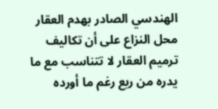الهندسي الصادر بهدم العقار محل النزاع على أن تكاليف ترميم العقار لا تتناسب مع ما يدره من ربع رغم ما أورده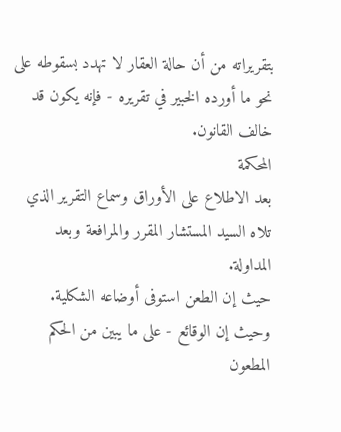بتقريراته من أن حالة العقار لا تهدد بسقوطه على نحو ما أورده الخبير في تقريره - فإنه يكون قد خالف القانون.
المحكمة
بعد الاطلاع على الأوراق وسماع التقرير الذي تلاه السيد المستشار المقرر والمرافعة وبعد المداولة.
حيث إن الطعن استوفى أوضاعه الشكلية.
وحيث إن الوقائع - على ما يبين من الحكم المطعون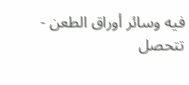فيه وسائر أوراق الطعن - تتحصل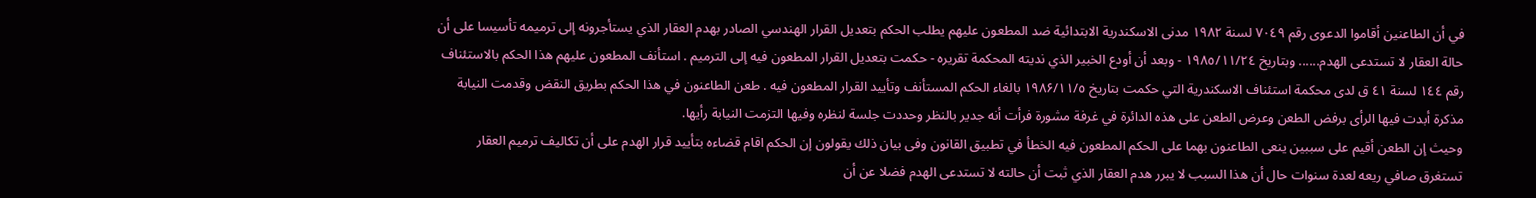في أن الطاعنين أقاموا الدعوى رقم ٧٠٤٩ لسنة ۱۹۸۲ مدنى الاسكندرية الابتدائية ضد المطعون عليهم يطلب الحكم بتعديل القرار الهندسي الصادر بهدم العقار الذي يستأجرونه إلى ترميمه تأسيسا على أن حالة العقار لا تستدعى الهدم...... وبتاريخ ١٩٨٥/١١/٢٤ - وبعد أن أودع الخبير الذي نديته المحكمة تقريره - حكمت بتعديل القرار المطعون فيه إلى الترميم . استأنف المطعون عليهم هذا الحكم بالاستئناف رقم ١٤٤ لسنة ٤١ ق لدى محكمة استئناف الاسكندرية التي حکمت بتاريخ ۱۹۸۶/۱۱/٥ بالغاء الحكم المستأنف وتأييد القرار المطعون فيه . طعن الطاعنون في هذا الحكم بطريق النقض وقدمت النيابة مذكرة أبدت فيها الرأى برفض الطعن وعرض الطعن على هذه الدائرة في غرفة مشورة فرأت أنه جدير بالنظر وحددت جلسة لنظره وفيها التزمت النيابة رأيها.
وحيث إن الطعن أقيم على سببين ينعى الطاعنون بهما على الحكم المطعون فيه الخطأ في تطبيق القانون وفى بيان ذلك يقولون إن الحكم اقام قضاءه بتأييد قرار الهدم على أن تكاليف ترميم العقار تستغرق صافي ريعه لعدة سنوات حال أن هذا السبب لا يبرر هدم العقار الذي ثبت أن حالته لا تستدعى الهدم فضلا عن أن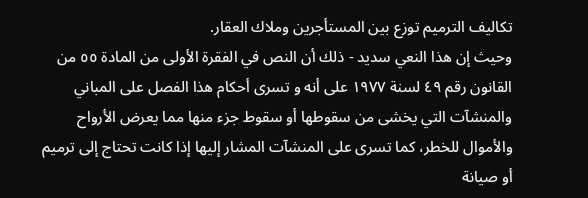تكاليف الترميم توزع بين المستأجرين وملاك العقار.
وحيث إن هذا النعي سديد - ذلك أن النص في الفقرة الأولى من المادة ٥٥ من القانون رقم ٤٩ لسنة ۱۹۷۷ على أنه و تسرى أحكام هذا الفصل على المباني والمنشآت التي يخشى من سقوطها أو سقوط جزء منها مما يعرض الأرواح والأموال للخطر، كما تسرى على المنشآت المشار إليها إذا كانت تحتاج إلى ترميم أو صيانة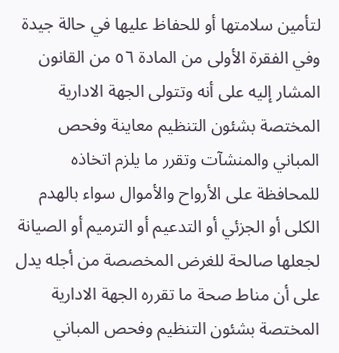لتأمين سلامتها أو للحفاظ عليها في حالة جيدة وفي الفقرة الأولى من المادة ٥٦ من القانون المشار إليه على أنه وتتولى الجهة الادارية المختصة بشئون التنظيم معاينة وفحص المباني والمنشآت وتقرر ما يلزم اتخاذه للمحافظة على الأرواح والأموال سواء بالهدم الكلى أو الجزئي أو التدعيم أو الترميم أو الصيانة لجعلها صالحة للغرض المخصصة من أجله يدل على أن مناط صحة ما تقرره الجهة الادارية المختصة بشئون التنظيم وفحص المباني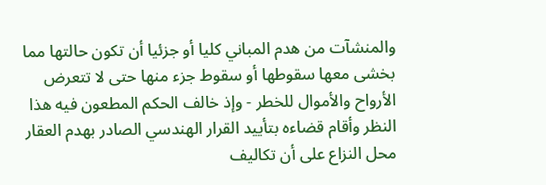والمنشآت من هدم المباني كليا أو جزئيا أن تكون حالتها مما بخشى معها سقوطها أو سقوط جزء منها حتى لا تتعرض الأرواح والأموال للخطر - وإذ خالف الحكم المطعون فيه هذا النظر وأقام قضاءه بتأييد القرار الهندسي الصادر بهدم العقار محل النزاع على أن تكاليف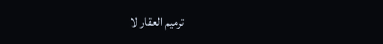ترميم العقار لا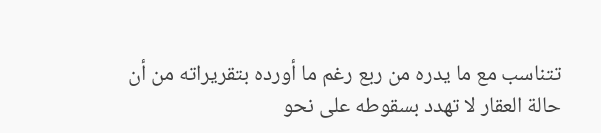تتناسب مع ما يدره من ربع رغم ما أورده بتقريراته من أن حالة العقار لا تهدد بسقوطه على نحو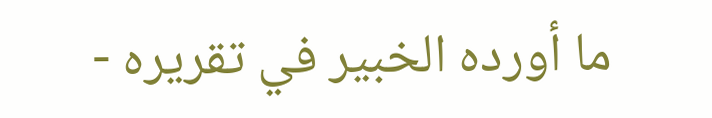ما أورده الخبير في تقريره -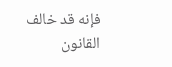فإنه قد خالف القانون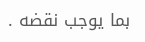بما يوجب نقضه .